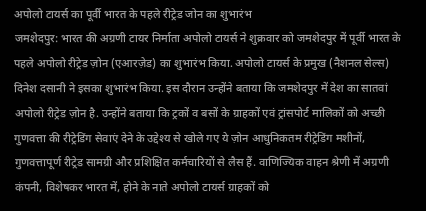अपोलो टायर्स का पूर्वी भारत के पहले रीट्रेड जोन का शुभारंभ
जमशेदपुर: भारत की अग्रणी टायर निर्माता अपोलो टायर्स ने शुक्रवार को जमशेदपुर में पूर्वी भारत के पहले अपोलो रीट्रेड ज़ोन (एआरज़ेड) का शुभारंभ किया. अपोलो टायर्स के प्रमुख (नैशनल सेल्स) दिनेश दसानी ने इसका शुभारंभ किया. इस दौरान उन्होंने बताया कि जमशेदपुर में देश का सातवां अपोलो रीट्रेड ज़ोन है. उन्होंने बताया कि ट्रकों व बसों के ग्राहकों एवं ट्रांसपोर्ट मालिकों को अच्छी गुणवत्ता की रीट्रेडिंग सेवाएं देने के उद्देश्य से खोले गए ये ज़ोन आधुनिकतम रीट्रेडिंग मशीनों, गुणवत्तापूर्ण रीट्रेड सामग्री और प्रशिक्षित कर्मचारियों से लैस हैं. वाणिज्यिक वाहन श्रेणी में अग्रणी कंपनी, विशेषकर भारत में, होने के नाते अपोलो टायर्स ग्राहकों को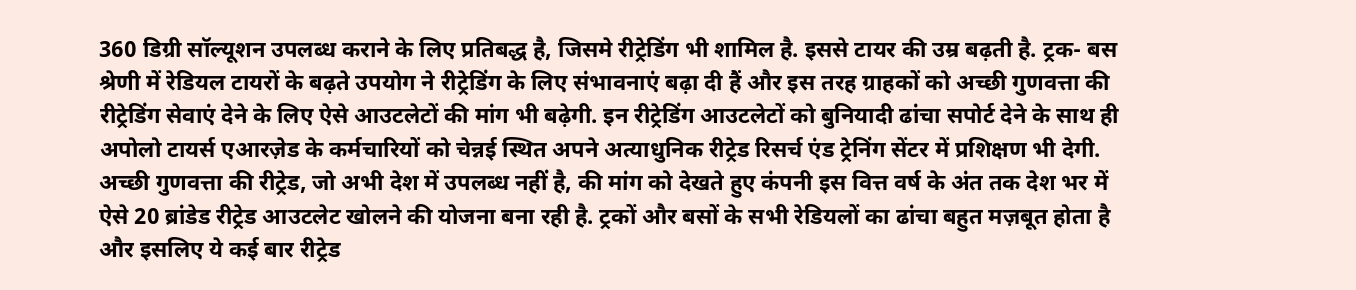360 डिग्री सॉल्यूशन उपलब्ध कराने के लिए प्रतिबद्ध है, जिसमे रीट्रेडिंग भी शामिल है. इससे टायर की उम्र बढ़ती है. ट्रक- बस श्रेणी में रेडियल टायरों के बढ़ते उपयोग ने रीट्रेडिंग के लिए संभावनाएं बढ़ा दी हैं और इस तरह ग्राहकों को अच्छी गुणवत्ता की रीट्रेडिंग सेवाएं देने के लिए ऐसे आउटलेटों की मांग भी बढ़ेगी. इन रीट्रेडिंग आउटलेटों को बुनियादी ढांचा सपोर्ट देने के साथ ही अपोलो टायर्स एआरज़ेड के कर्मचारियों को चेन्नई स्थित अपने अत्याधुनिक रीट्रेड रिसर्च एंड ट्रेनिंग सेंटर में प्रशिक्षण भी देगी. अच्छी गुणवत्ता की रीट्रेड, जो अभी देश में उपलब्ध नहीं है, की मांग को देखते हुए कंपनी इस वित्त वर्ष के अंत तक देश भर में ऐसे 20 ब्रांडेड रीट्रेड आउटलेट खोलने की योजना बना रही है. ट्रकों और बसों के सभी रेडियलों का ढांचा बहुत मज़बूत होता है और इसलिए ये कई बार रीट्रेड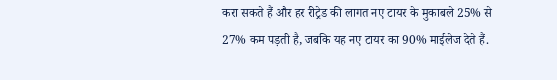करा सकते हैं और हर रीट्रेड की लागत नए टायर के मुकाबले 25% से 27% कम पड़ती है, जबकि यह नए टायर का 90% माईलेज देते हैं.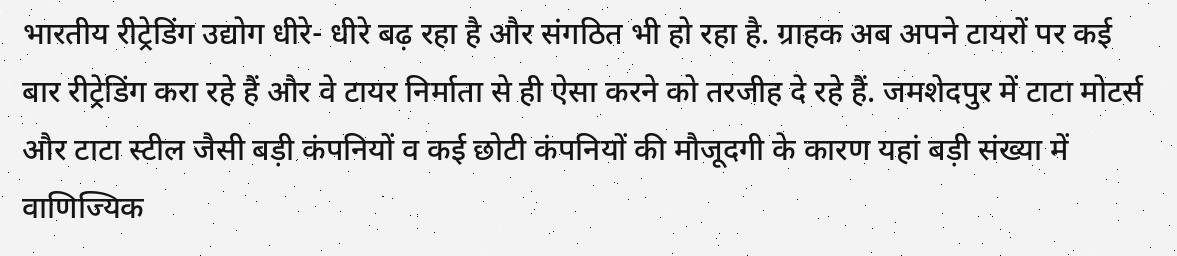भारतीय रीट्रेडिंग उद्योग धीरे- धीरे बढ़ रहा है और संगठित भी हो रहा है. ग्राहक अब अपने टायरों पर कई बार रीट्रेडिंग करा रहे हैं और वे टायर निर्माता से ही ऐसा करने को तरजीह दे रहे हैं. जमशेदपुर में टाटा मोटर्स और टाटा स्टील जैसी बड़ी कंपनियों व कई छोटी कंपनियों की मौजूदगी के कारण यहां बड़ी संख्या में वाणिज्यिक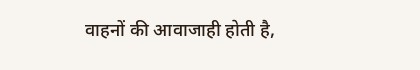वाहनों की आवाजाही होती है,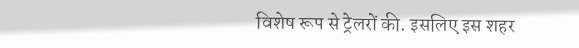विशेष रूप से ट्रेलरों की. इसलिए इस शहर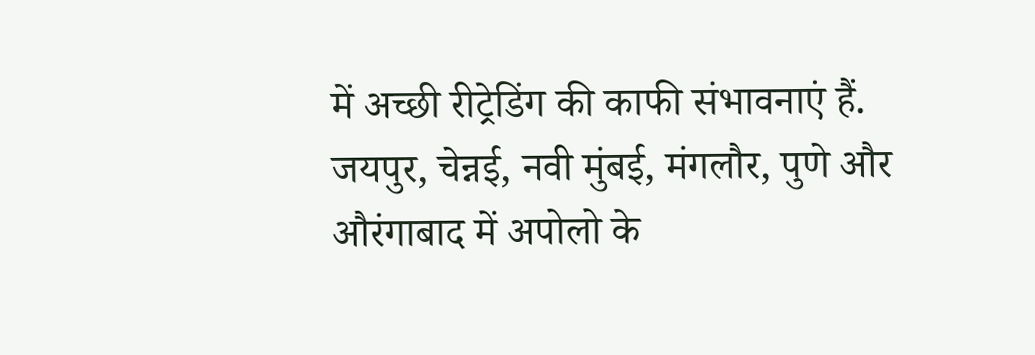में अच्छी रीट्रेडिंग की काफी संभावनाएं हैं. जयपुर, चेन्नई, नवी मुंबई, मंगलौर, पुणे और औरंगाबाद में अपोलो के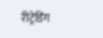रीट्रेडिंग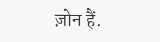ज़ोन हैं.